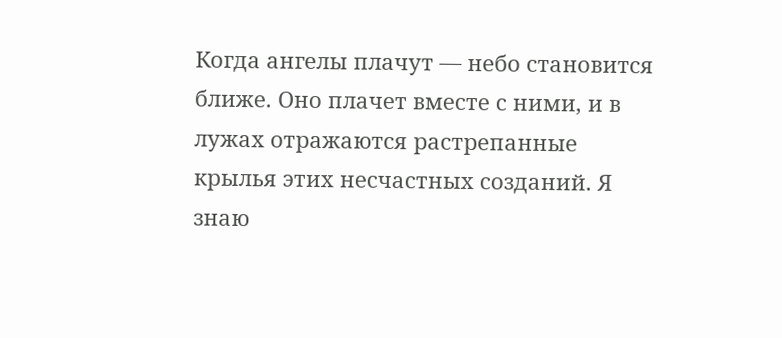Когда ангелы плачут — небо становится ближе. Оно плачет вместе с ними, и в лужах отражаются растрепанные крылья этих несчастных созданий. Я знаю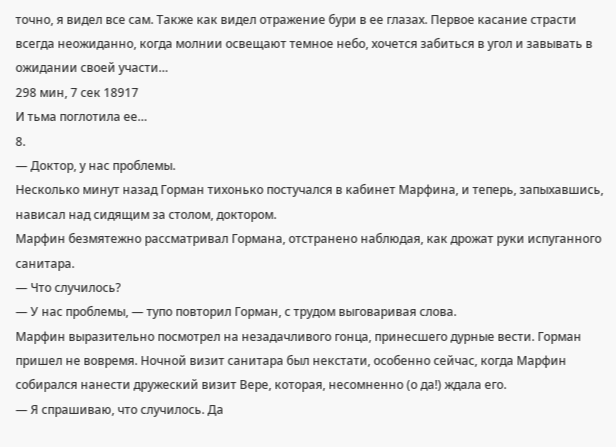точно, я видел все сам. Также как видел отражение бури в ее глазах. Первое касание страсти всегда неожиданно, когда молнии освещают темное небо, хочется забиться в угол и завывать в ожидании своей участи…
298 мин, 7 сек 18917
И тьма поглотила ее…
8.
— Доктор, у нас проблемы.
Несколько минут назад Горман тихонько постучался в кабинет Марфина, и теперь, запыхавшись, нависал над сидящим за столом, доктором.
Марфин безмятежно рассматривал Гормана, отстранено наблюдая, как дрожат руки испуганного санитара.
— Что случилось?
— У нас проблемы, — тупо повторил Горман, с трудом выговаривая слова.
Марфин выразительно посмотрел на незадачливого гонца, принесшего дурные вести. Горман пришел не вовремя. Ночной визит санитара был некстати, особенно сейчас, когда Марфин собирался нанести дружеский визит Вере, которая, несомненно (о да!) ждала его.
— Я спрашиваю, что случилось. Да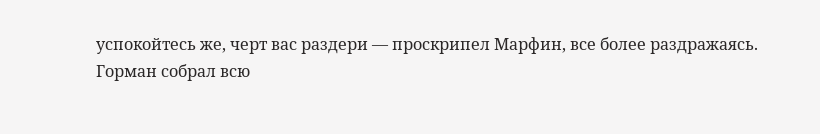успокойтесь же, черт вас раздери — проскрипел Марфин, все более раздражаясь.
Горман собрал всю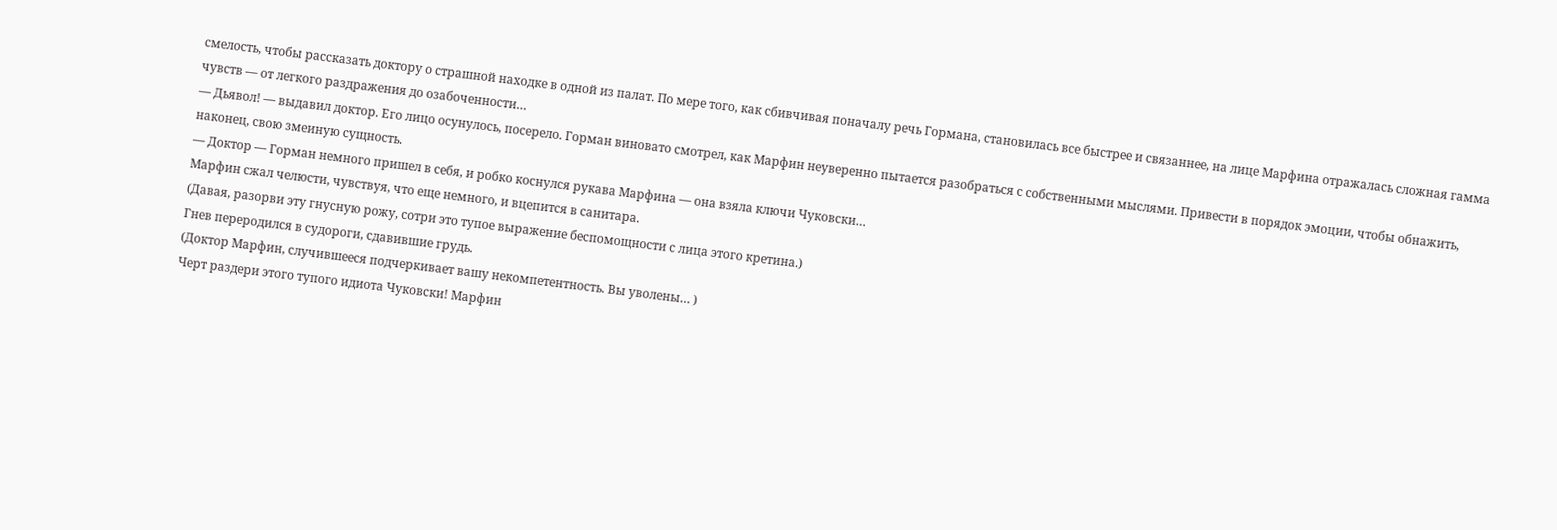смелость, чтобы рассказать доктору о страшной находке в одной из палат. По мере того, как сбивчивая поначалу речь Гормана, становилась все быстрее и связаннее, на лице Марфина отражалась сложная гамма чувств — от легкого раздражения до озабоченности…
— Дьявол! — выдавил доктор. Его лицо осунулось, посерело. Горман виновато смотрел, как Марфин неуверенно пытается разобраться с собственными мыслями. Привести в порядок эмоции, чтобы обнажить, наконец, свою змеиную сущность.
— Доктор — Горман немного пришел в себя, и робко коснулся рукава Марфина — она взяла ключи Чуковски…
Марфин сжал челюсти, чувствуя, что еще немного, и вцепится в санитара.
(Давая, разорви эту гнусную рожу, сотри это тупое выражение беспомощности с лица этого кретина.)
Гнев переродился в судороги, сдавившие грудь.
(Доктор Марфин, случившееся подчеркивает вашу некомпетентность. Вы уволены… )
Черт раздери этого тупого идиота Чуковски! Марфин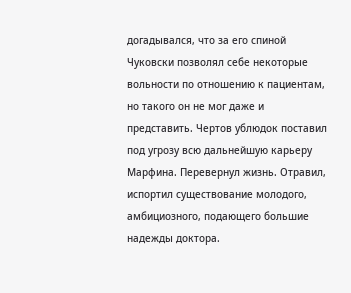догадывался, что за его спиной Чуковски позволял себе некоторые вольности по отношению к пациентам, но такого он не мог даже и представить. Чертов ублюдок поставил под угрозу всю дальнейшую карьеру Марфина. Перевернул жизнь. Отравил, испортил существование молодого, амбициозного, подающего большие надежды доктора.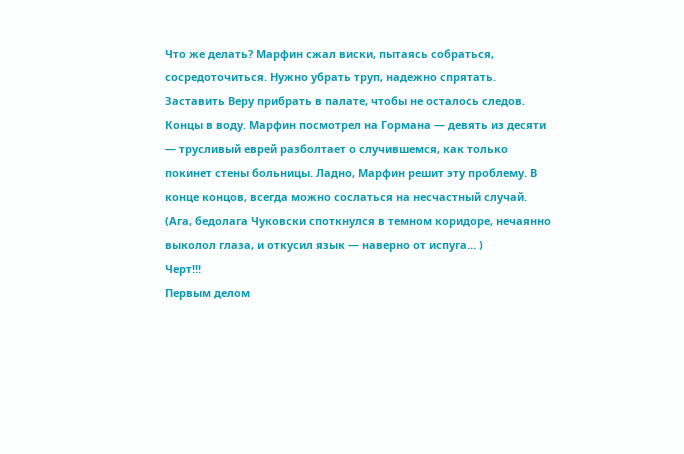Что же делать? Марфин сжал виски, пытаясь собраться, сосредоточиться. Нужно убрать труп, надежно спрятать. Заставить Веру прибрать в палате, чтобы не осталось следов. Концы в воду. Марфин посмотрел на Гормана — девять из десяти — трусливый еврей разболтает о случившемся, как только покинет стены больницы. Ладно, Марфин решит эту проблему. В конце концов, всегда можно сослаться на несчастный случай.
(Ага, бедолага Чуковски споткнулся в темном коридоре, нечаянно выколол глаза, и откусил язык — наверно от испуга… )
Черт!!!
Первым делом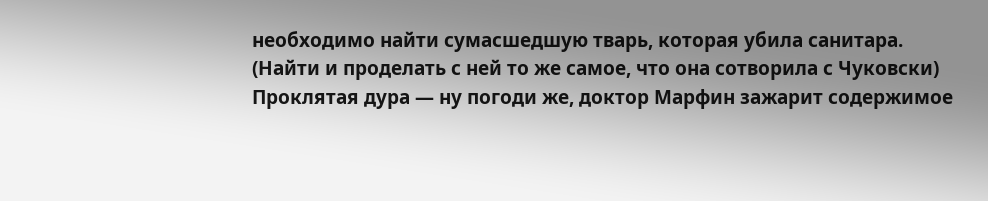необходимо найти сумасшедшую тварь, которая убила санитара.
(Найти и проделать с ней то же самое, что она сотворила с Чуковски)
Проклятая дура — ну погоди же, доктор Марфин зажарит содержимое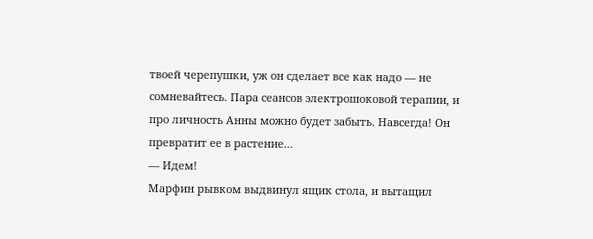твоей черепушки, уж он сделает все как надо — не сомневайтесь. Пара сеансов электрошоковой терапии, и про личность Анны можно будет забыть. Навсегда! Он превратит ее в растение…
— Идем!
Марфин рывком выдвинул ящик стола, и вытащил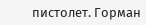пистолет. Горман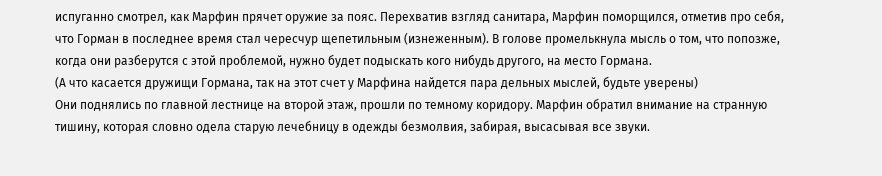испуганно смотрел, как Марфин прячет оружие за пояс. Перехватив взгляд санитара, Марфин поморщился, отметив про себя, что Горман в последнее время стал чересчур щепетильным (изнеженным). В голове промелькнула мысль о том, что попозже, когда они разберутся с этой проблемой, нужно будет подыскать кого нибудь другого, на место Гормана.
(А что касается дружищи Гормана, так на этот счет у Марфина найдется пара дельных мыслей, будьте уверены)
Они поднялись по главной лестнице на второй этаж, прошли по темному коридору. Марфин обратил внимание на странную тишину, которая словно одела старую лечебницу в одежды безмолвия, забирая, высасывая все звуки.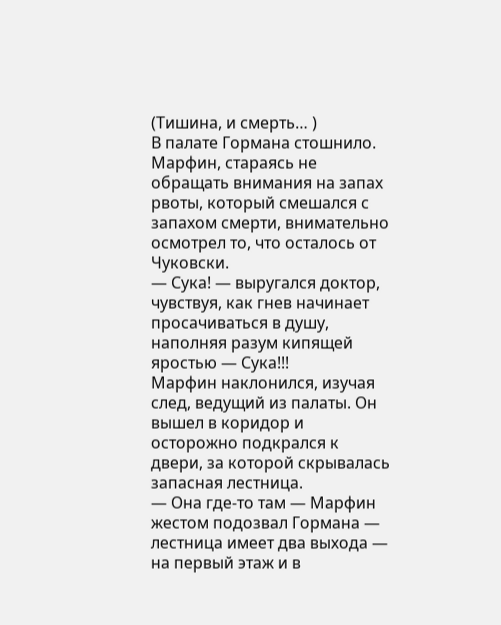(Тишина, и смерть… )
В палате Гормана стошнило. Марфин, стараясь не обращать внимания на запах рвоты, который смешался с запахом смерти, внимательно осмотрел то, что осталось от Чуковски.
— Сука! — выругался доктор, чувствуя, как гнев начинает просачиваться в душу, наполняя разум кипящей яростью — Сука!!!
Марфин наклонился, изучая след, ведущий из палаты. Он вышел в коридор и осторожно подкрался к двери, за которой скрывалась запасная лестница.
— Она где-то там — Марфин жестом подозвал Гормана — лестница имеет два выхода — на первый этаж и в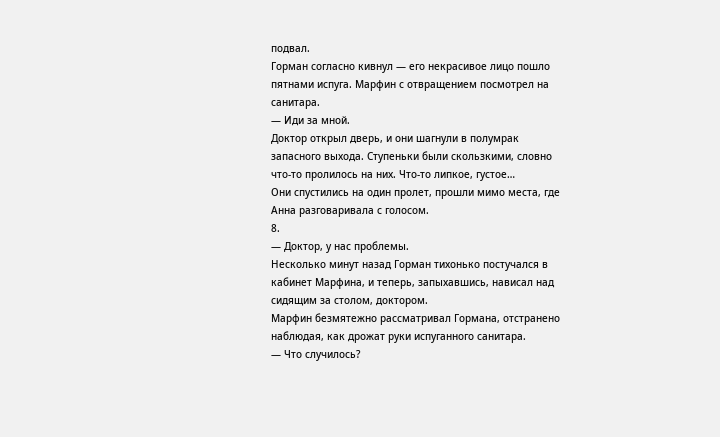подвал.
Горман согласно кивнул — его некрасивое лицо пошло пятнами испуга. Марфин с отвращением посмотрел на санитара.
— Иди за мной.
Доктор открыл дверь, и они шагнули в полумрак запасного выхода. Ступеньки были скользкими, словно что-то пролилось на них. Что-то липкое, густое…
Они спустились на один пролет, прошли мимо места, где Анна разговаривала с голосом.
8.
— Доктор, у нас проблемы.
Несколько минут назад Горман тихонько постучался в кабинет Марфина, и теперь, запыхавшись, нависал над сидящим за столом, доктором.
Марфин безмятежно рассматривал Гормана, отстранено наблюдая, как дрожат руки испуганного санитара.
— Что случилось?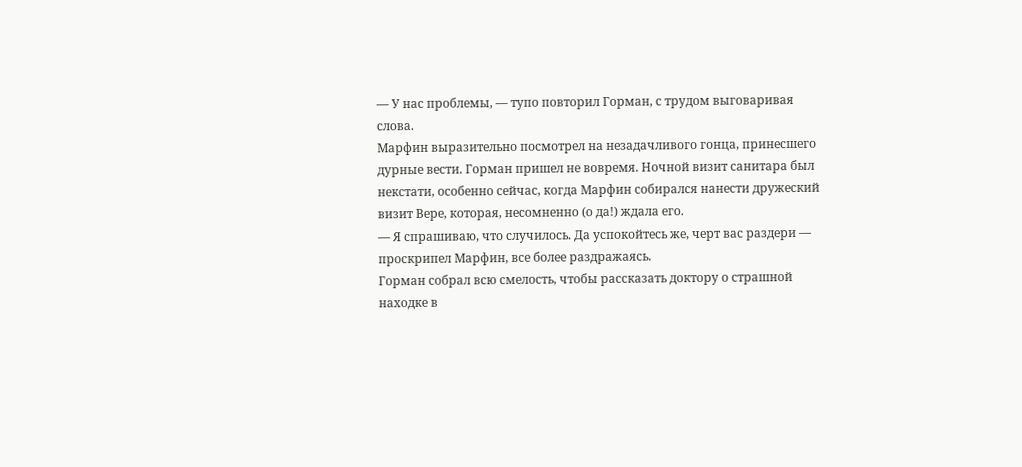— У нас проблемы, — тупо повторил Горман, с трудом выговаривая слова.
Марфин выразительно посмотрел на незадачливого гонца, принесшего дурные вести. Горман пришел не вовремя. Ночной визит санитара был некстати, особенно сейчас, когда Марфин собирался нанести дружеский визит Вере, которая, несомненно (о да!) ждала его.
— Я спрашиваю, что случилось. Да успокойтесь же, черт вас раздери — проскрипел Марфин, все более раздражаясь.
Горман собрал всю смелость, чтобы рассказать доктору о страшной находке в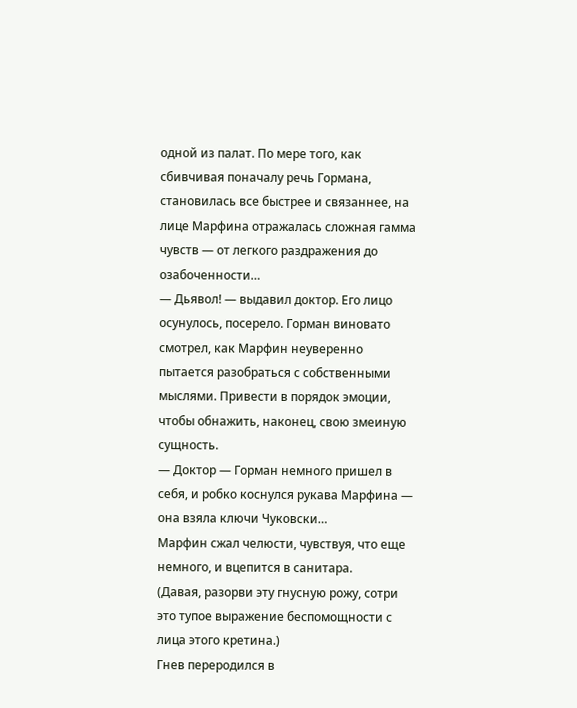одной из палат. По мере того, как сбивчивая поначалу речь Гормана, становилась все быстрее и связаннее, на лице Марфина отражалась сложная гамма чувств — от легкого раздражения до озабоченности…
— Дьявол! — выдавил доктор. Его лицо осунулось, посерело. Горман виновато смотрел, как Марфин неуверенно пытается разобраться с собственными мыслями. Привести в порядок эмоции, чтобы обнажить, наконец, свою змеиную сущность.
— Доктор — Горман немного пришел в себя, и робко коснулся рукава Марфина — она взяла ключи Чуковски…
Марфин сжал челюсти, чувствуя, что еще немного, и вцепится в санитара.
(Давая, разорви эту гнусную рожу, сотри это тупое выражение беспомощности с лица этого кретина.)
Гнев переродился в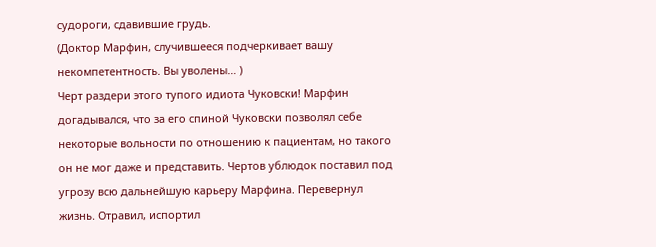судороги, сдавившие грудь.
(Доктор Марфин, случившееся подчеркивает вашу некомпетентность. Вы уволены… )
Черт раздери этого тупого идиота Чуковски! Марфин догадывался, что за его спиной Чуковски позволял себе некоторые вольности по отношению к пациентам, но такого он не мог даже и представить. Чертов ублюдок поставил под угрозу всю дальнейшую карьеру Марфина. Перевернул жизнь. Отравил, испортил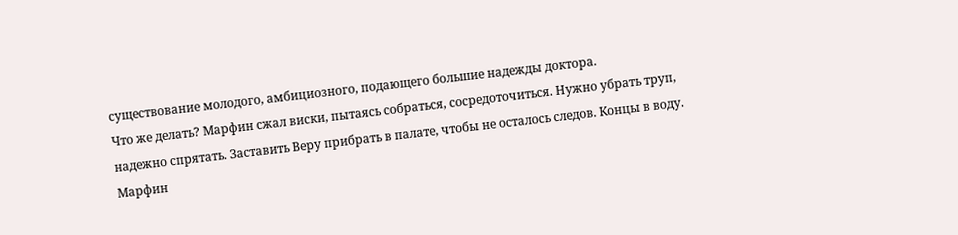существование молодого, амбициозного, подающего большие надежды доктора.
Что же делать? Марфин сжал виски, пытаясь собраться, сосредоточиться. Нужно убрать труп, надежно спрятать. Заставить Веру прибрать в палате, чтобы не осталось следов. Концы в воду. Марфин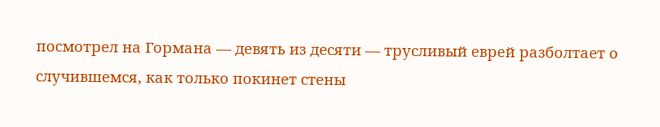посмотрел на Гормана — девять из десяти — трусливый еврей разболтает о случившемся, как только покинет стены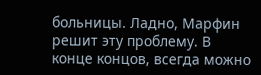больницы. Ладно, Марфин решит эту проблему. В конце концов, всегда можно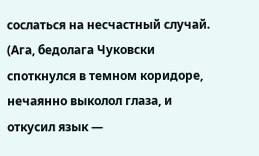сослаться на несчастный случай.
(Ага, бедолага Чуковски споткнулся в темном коридоре, нечаянно выколол глаза, и откусил язык —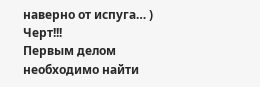наверно от испуга… )
Черт!!!
Первым делом необходимо найти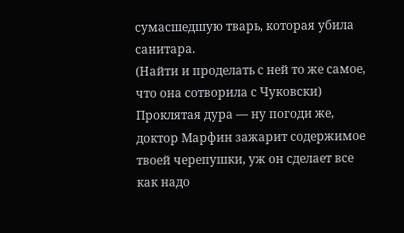сумасшедшую тварь, которая убила санитара.
(Найти и проделать с ней то же самое, что она сотворила с Чуковски)
Проклятая дура — ну погоди же, доктор Марфин зажарит содержимое твоей черепушки, уж он сделает все как надо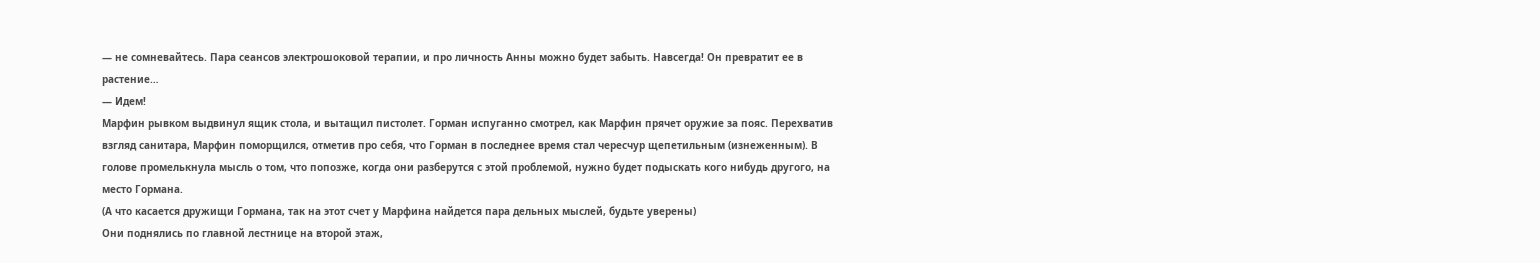— не сомневайтесь. Пара сеансов электрошоковой терапии, и про личность Анны можно будет забыть. Навсегда! Он превратит ее в растение…
— Идем!
Марфин рывком выдвинул ящик стола, и вытащил пистолет. Горман испуганно смотрел, как Марфин прячет оружие за пояс. Перехватив взгляд санитара, Марфин поморщился, отметив про себя, что Горман в последнее время стал чересчур щепетильным (изнеженным). В голове промелькнула мысль о том, что попозже, когда они разберутся с этой проблемой, нужно будет подыскать кого нибудь другого, на место Гормана.
(А что касается дружищи Гормана, так на этот счет у Марфина найдется пара дельных мыслей, будьте уверены)
Они поднялись по главной лестнице на второй этаж,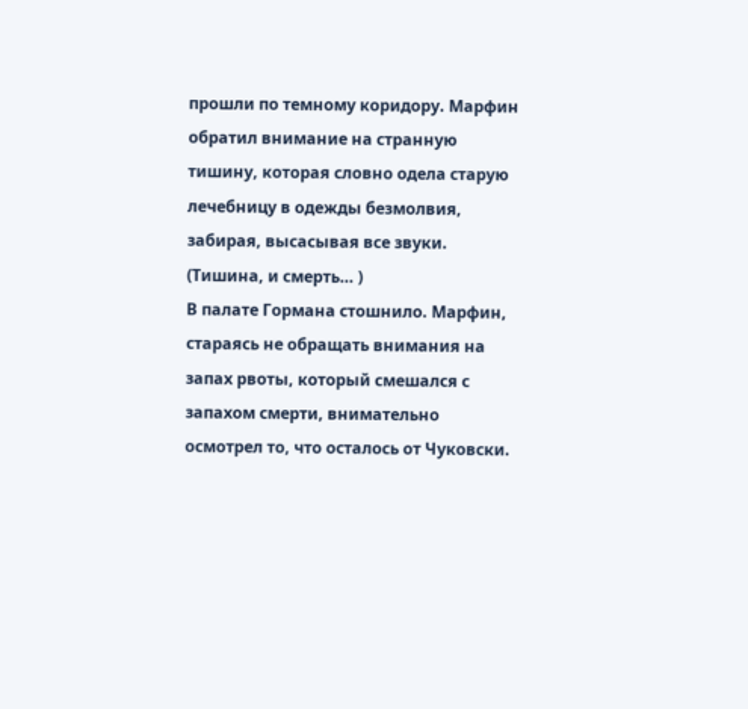прошли по темному коридору. Марфин обратил внимание на странную тишину, которая словно одела старую лечебницу в одежды безмолвия, забирая, высасывая все звуки.
(Тишина, и смерть… )
В палате Гормана стошнило. Марфин, стараясь не обращать внимания на запах рвоты, который смешался с запахом смерти, внимательно осмотрел то, что осталось от Чуковски.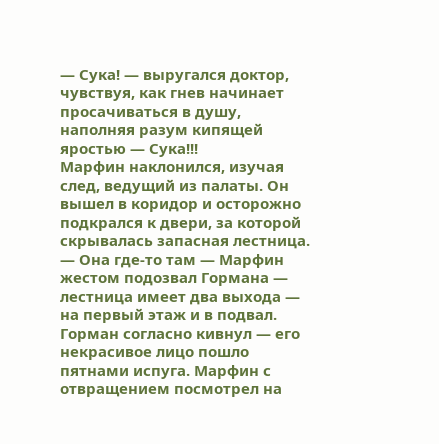— Сука! — выругался доктор, чувствуя, как гнев начинает просачиваться в душу, наполняя разум кипящей яростью — Сука!!!
Марфин наклонился, изучая след, ведущий из палаты. Он вышел в коридор и осторожно подкрался к двери, за которой скрывалась запасная лестница.
— Она где-то там — Марфин жестом подозвал Гормана — лестница имеет два выхода — на первый этаж и в подвал.
Горман согласно кивнул — его некрасивое лицо пошло пятнами испуга. Марфин с отвращением посмотрел на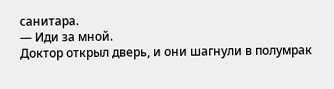санитара.
— Иди за мной.
Доктор открыл дверь, и они шагнули в полумрак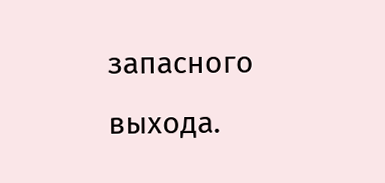запасного выхода.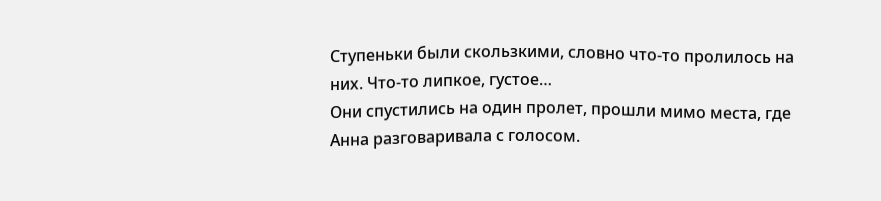Ступеньки были скользкими, словно что-то пролилось на них. Что-то липкое, густое…
Они спустились на один пролет, прошли мимо места, где Анна разговаривала с голосом.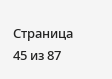Страница 45 из 87